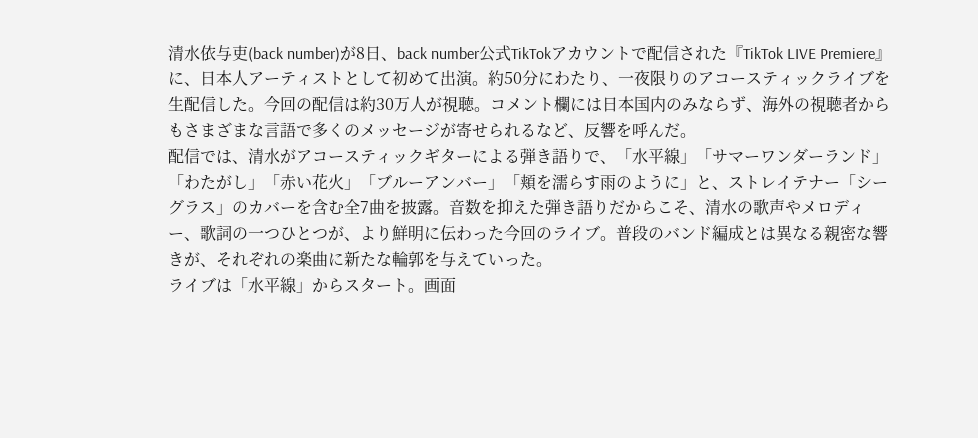清水依与吏(back number)が8日、back number公式TikTokアカウントで配信された『TikTok LIVE Premiere』に、日本人アーティストとして初めて出演。約50分にわたり、一夜限りのアコースティックライブを生配信した。今回の配信は約30万人が視聴。コメント欄には日本国内のみならず、海外の視聴者からもさまざまな言語で多くのメッセージが寄せられるなど、反響を呼んだ。
配信では、清水がアコースティックギターによる弾き語りで、「水平線」「サマーワンダーランド」「わたがし」「赤い花火」「ブルーアンバー」「頬を濡らす雨のように」と、ストレイテナー「シーグラス」のカバーを含む全7曲を披露。音数を抑えた弾き語りだからこそ、清水の歌声やメロディー、歌詞の一つひとつが、より鮮明に伝わった今回のライブ。普段のバンド編成とは異なる親密な響きが、それぞれの楽曲に新たな輪郭を与えていった。
ライブは「水平線」からスタート。画面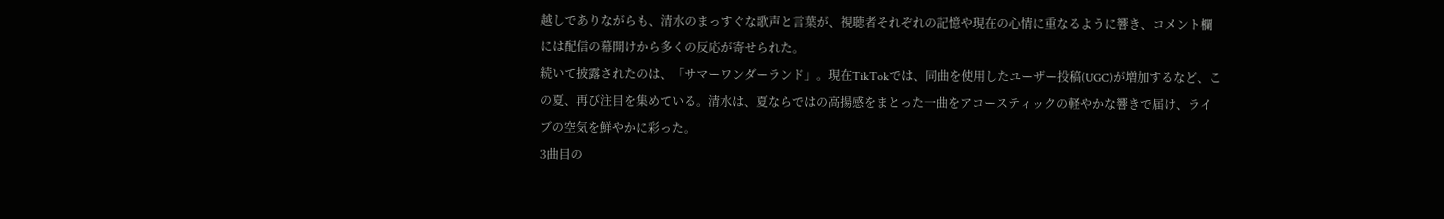越しでありながらも、清水のまっすぐな歌声と言葉が、視聴者それぞれの記憶や現在の心情に重なるように響き、コメント欄には配信の幕開けから多くの反応が寄せられた。
続いて披露されたのは、「サマーワンダーランド」。現在TikTokでは、同曲を使用したユーザー投稿(UGC)が増加するなど、この夏、再び注目を集めている。清水は、夏ならではの高揚感をまとった一曲をアコースティックの軽やかな響きで届け、ライブの空気を鮮やかに彩った。
3曲目の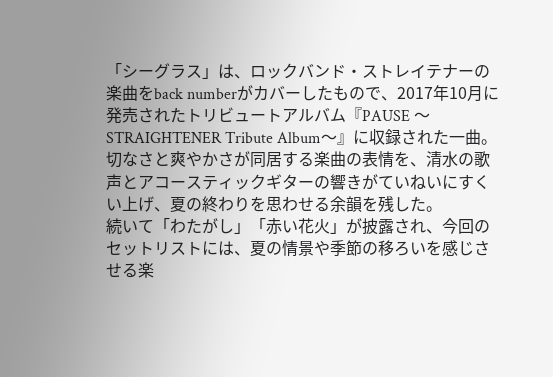「シーグラス」は、ロックバンド・ストレイテナーの楽曲をback numberがカバーしたもので、2017年10月に発売されたトリビュートアルバム『PAUSE 〜STRAIGHTENER Tribute Album〜』に収録された一曲。切なさと爽やかさが同居する楽曲の表情を、清水の歌声とアコースティックギターの響きがていねいにすくい上げ、夏の終わりを思わせる余韻を残した。
続いて「わたがし」「赤い花火」が披露され、今回のセットリストには、夏の情景や季節の移ろいを感じさせる楽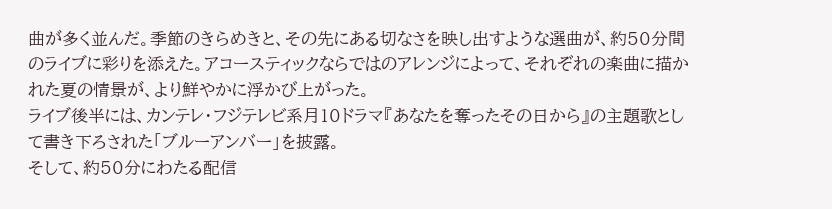曲が多く並んだ。季節のきらめきと、その先にある切なさを映し出すような選曲が、約50分間のライブに彩りを添えた。アコースティックならではのアレンジによって、それぞれの楽曲に描かれた夏の情景が、より鮮やかに浮かび上がった。
ライブ後半には、カンテレ・フジテレビ系月10ドラマ『あなたを奪ったその日から』の主題歌として書き下ろされた「ブルーアンバー」を披露。
そして、約50分にわたる配信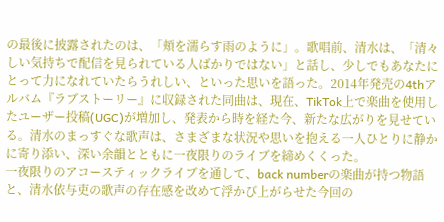の最後に披露されたのは、「頬を濡らす雨のように」。歌唱前、清水は、「清々しい気持ちで配信を見られている人ばかりではない」と話し、少しでもあなたにとって力になれていたらうれしい、といった思いを語った。2014年発売の4thアルバム『ラブストーリー』に収録された同曲は、現在、TikTok上で楽曲を使用したユーザー投稿(UGC)が増加し、発表から時を経た今、新たな広がりを見せている。清水のまっすぐな歌声は、さまざまな状況や思いを抱える一人ひとりに静かに寄り添い、深い余韻とともに一夜限りのライブを締めくくった。
一夜限りのアコースティックライブを通して、back numberの楽曲が持つ物語と、清水依与吏の歌声の存在感を改めて浮かび上がらせた今回の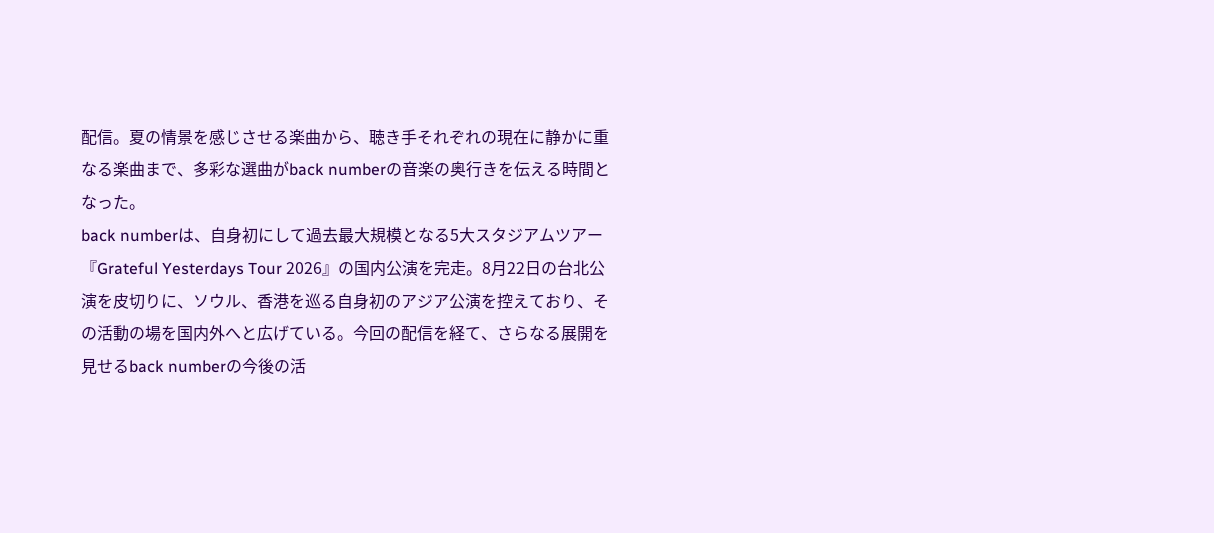配信。夏の情景を感じさせる楽曲から、聴き手それぞれの現在に静かに重なる楽曲まで、多彩な選曲がback numberの音楽の奥行きを伝える時間となった。
back numberは、自身初にして過去最大規模となる5大スタジアムツアー『Grateful Yesterdays Tour 2026』の国内公演を完走。8月22日の台北公演を皮切りに、ソウル、香港を巡る自身初のアジア公演を控えており、その活動の場を国内外へと広げている。今回の配信を経て、さらなる展開を見せるback numberの今後の活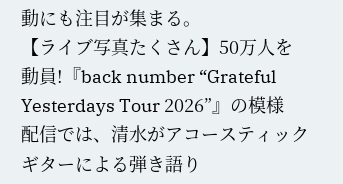動にも注目が集まる。
【ライブ写真たくさん】50万人を動員!『back number “Grateful Yesterdays Tour 2026”』の模様
配信では、清水がアコースティックギターによる弾き語り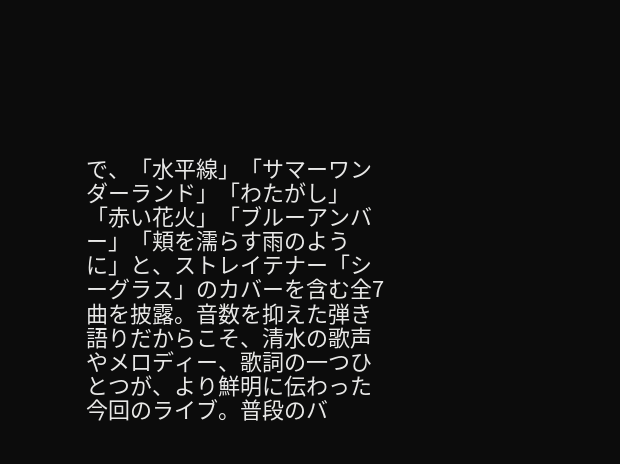で、「水平線」「サマーワンダーランド」「わたがし」「赤い花火」「ブルーアンバー」「頬を濡らす雨のように」と、ストレイテナー「シーグラス」のカバーを含む全7曲を披露。音数を抑えた弾き語りだからこそ、清水の歌声やメロディー、歌詞の一つひとつが、より鮮明に伝わった今回のライブ。普段のバ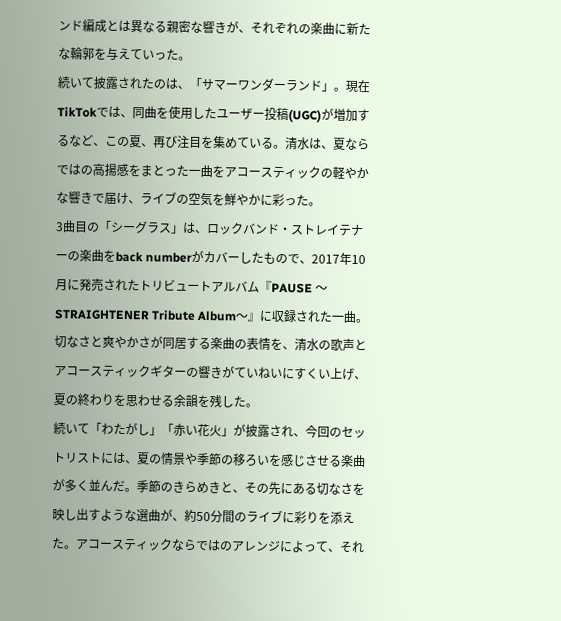ンド編成とは異なる親密な響きが、それぞれの楽曲に新たな輪郭を与えていった。
続いて披露されたのは、「サマーワンダーランド」。現在TikTokでは、同曲を使用したユーザー投稿(UGC)が増加するなど、この夏、再び注目を集めている。清水は、夏ならではの高揚感をまとった一曲をアコースティックの軽やかな響きで届け、ライブの空気を鮮やかに彩った。
3曲目の「シーグラス」は、ロックバンド・ストレイテナーの楽曲をback numberがカバーしたもので、2017年10月に発売されたトリビュートアルバム『PAUSE 〜STRAIGHTENER Tribute Album〜』に収録された一曲。切なさと爽やかさが同居する楽曲の表情を、清水の歌声とアコースティックギターの響きがていねいにすくい上げ、夏の終わりを思わせる余韻を残した。
続いて「わたがし」「赤い花火」が披露され、今回のセットリストには、夏の情景や季節の移ろいを感じさせる楽曲が多く並んだ。季節のきらめきと、その先にある切なさを映し出すような選曲が、約50分間のライブに彩りを添えた。アコースティックならではのアレンジによって、それ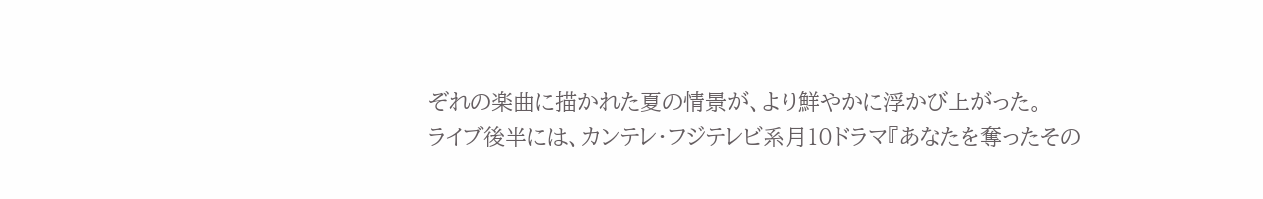ぞれの楽曲に描かれた夏の情景が、より鮮やかに浮かび上がった。
ライブ後半には、カンテレ・フジテレビ系月10ドラマ『あなたを奪ったその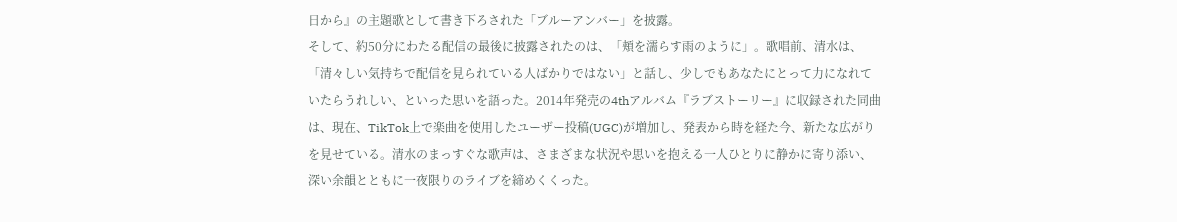日から』の主題歌として書き下ろされた「ブルーアンバー」を披露。
そして、約50分にわたる配信の最後に披露されたのは、「頬を濡らす雨のように」。歌唱前、清水は、「清々しい気持ちで配信を見られている人ばかりではない」と話し、少しでもあなたにとって力になれていたらうれしい、といった思いを語った。2014年発売の4thアルバム『ラブストーリー』に収録された同曲は、現在、TikTok上で楽曲を使用したユーザー投稿(UGC)が増加し、発表から時を経た今、新たな広がりを見せている。清水のまっすぐな歌声は、さまざまな状況や思いを抱える一人ひとりに静かに寄り添い、深い余韻とともに一夜限りのライブを締めくくった。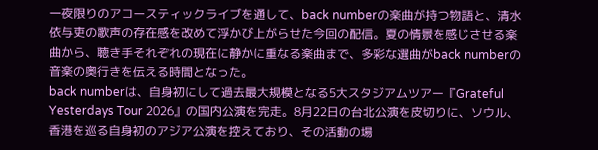一夜限りのアコースティックライブを通して、back numberの楽曲が持つ物語と、清水依与吏の歌声の存在感を改めて浮かび上がらせた今回の配信。夏の情景を感じさせる楽曲から、聴き手それぞれの現在に静かに重なる楽曲まで、多彩な選曲がback numberの音楽の奥行きを伝える時間となった。
back numberは、自身初にして過去最大規模となる5大スタジアムツアー『Grateful Yesterdays Tour 2026』の国内公演を完走。8月22日の台北公演を皮切りに、ソウル、香港を巡る自身初のアジア公演を控えており、その活動の場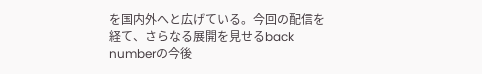を国内外へと広げている。今回の配信を経て、さらなる展開を見せるback numberの今後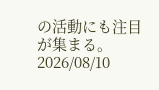の活動にも注目が集まる。
2026/08/10